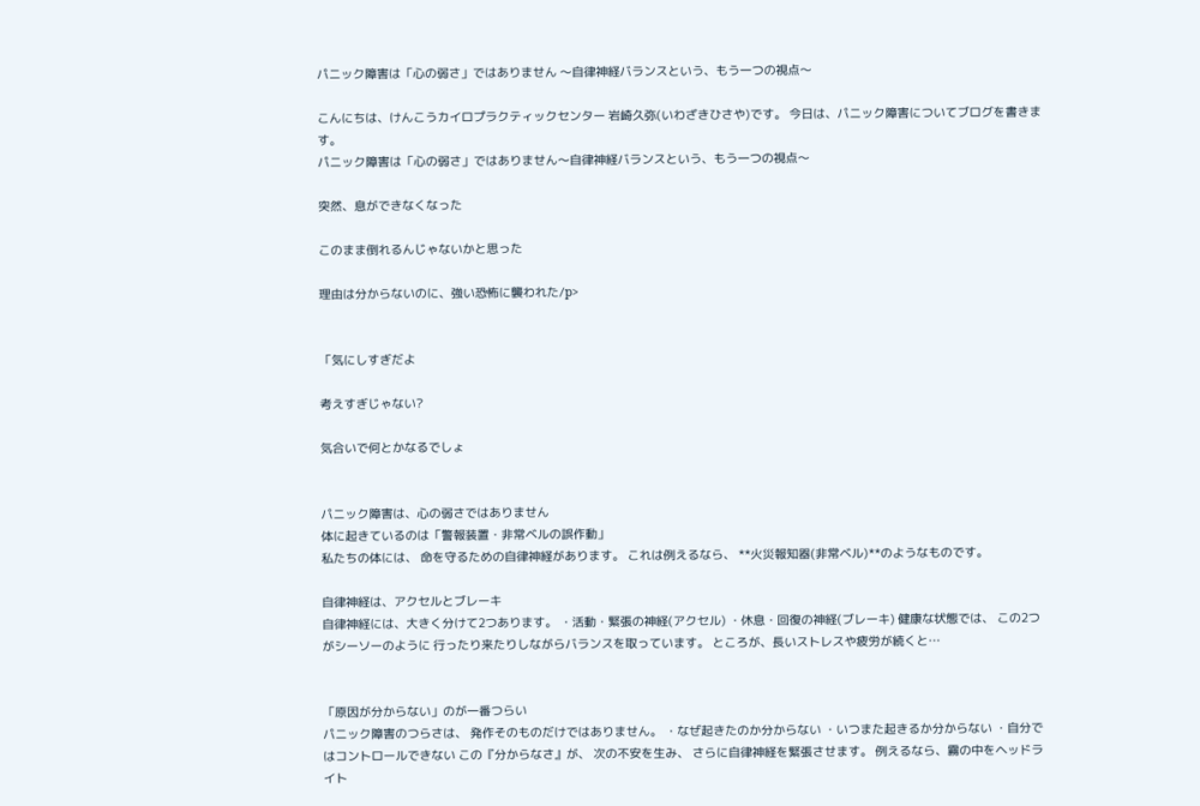パニック障害は「心の弱さ」ではありません 〜自律神経バランスという、もう一つの視点〜

こんにちは、けんこうカイロプラクティックセンター 岩崎久弥(いわざきひさや)です。 今日は、パニック障害についてブログを書きます。
パニック障害は「心の弱さ」ではありません〜自律神経バランスという、もう一つの視点〜

突然、息ができなくなった

このまま倒れるんじゃないかと思った

理由は分からないのに、強い恐怖に襲われた/p>


「気にしすぎだよ

考えすぎじゃない?

気合いで何とかなるでしょ


パニック障害は、心の弱さではありません
体に起きているのは「警報装置・非常ベルの誤作動」
私たちの体には、 命を守るための自律神経があります。 これは例えるなら、 **火災報知器(非常ベル)**のようなものです。

自律神経は、アクセルとブレーキ
自律神経には、大きく分けて2つあります。 ・活動・緊張の神経(アクセル) ・休息・回復の神経(ブレーキ) 健康な状態では、 この2つがシーソーのように 行ったり来たりしながらバランスを取っています。 ところが、長いストレスや疲労が続くと…


「原因が分からない」のが一番つらい
パニック障害のつらさは、 発作そのものだけではありません。 ・なぜ起きたのか分からない ・いつまた起きるか分からない ・自分ではコントロールできない この『分からなさ』が、 次の不安を生み、 さらに自律神経を緊張させます。 例えるなら、霧の中をヘッドライト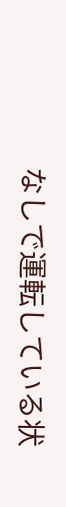なしで運転している状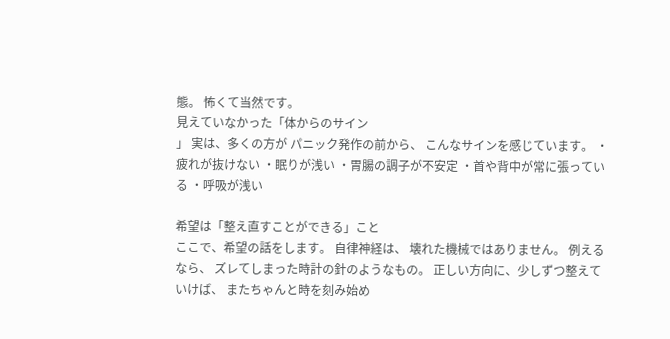態。 怖くて当然です。
見えていなかった「体からのサイン
」 実は、多くの方が パニック発作の前から、 こんなサインを感じています。 ・疲れが抜けない ・眠りが浅い ・胃腸の調子が不安定 ・首や背中が常に張っている ・呼吸が浅い

希望は「整え直すことができる」こと
ここで、希望の話をします。 自律神経は、 壊れた機械ではありません。 例えるなら、 ズレてしまった時計の針のようなもの。 正しい方向に、少しずつ整えていけば、 またちゃんと時を刻み始め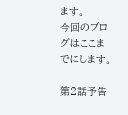ます。
今回のブログはここまでにします。

第2話予告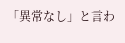「異常なし」と言わ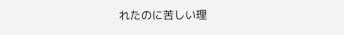れたのに苦しい理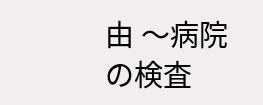由 〜病院の検査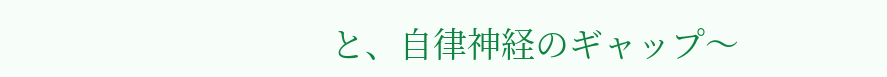と、自律神経のギャップ〜